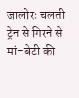जालोरः चलती ट्रेन से गिरने से मां-बेटी की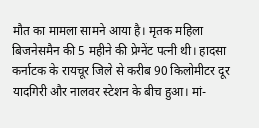मौत का मामला सामने आया है। मृतक महिला बिजनेसमैन की 5 महीने की प्रेग्नेंट पत्नी थी। हादसा कर्नाटक के रायचूर जिले से करीब 90 किलोमीटर दूर यादगिरी और नालवर स्टेशन के बीच हुआ। मां-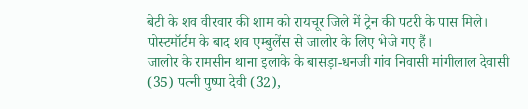बेटी के शव वीरवार की शाम को रायचूर जिले में ट्रेन की पटरी के पास मिले। पोस्टमॉर्टम के बाद शव एम्बुलेंस से जालोर के लिए भेजे गए हैं।
जालोर के रामसीन थाना इलाके के बासड़ा-धनजी गांव निवासी मांगीलाल देवासी (35) पत्नी पुष्पा देवी (32),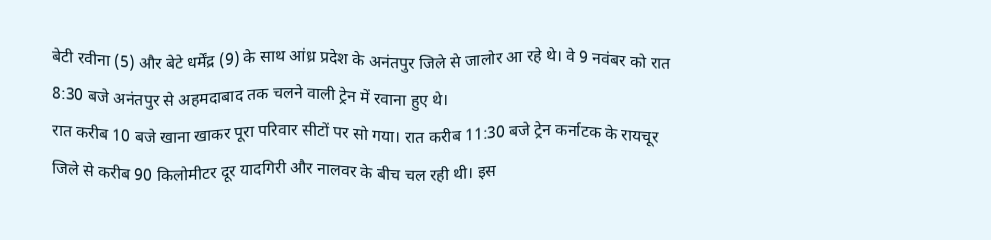बेटी रवीना (5) और बेटे धर्मेंद्र (9) के साथ आंध्र प्रदेश के अनंतपुर जिले से जालोर आ रहे थे। वे 9 नवंबर को रात 8:30 बजे अनंतपुर से अहमदाबाद तक चलने वाली ट्रेन में रवाना हुए थे।
रात करीब 10 बजे खाना खाकर पूरा परिवार सीटों पर सो गया। रात करीब 11:30 बजे ट्रेन कर्नाटक के रायचूर जिले से करीब 90 किलोमीटर दूर यादगिरी और नालवर के बीच चल रही थी। इस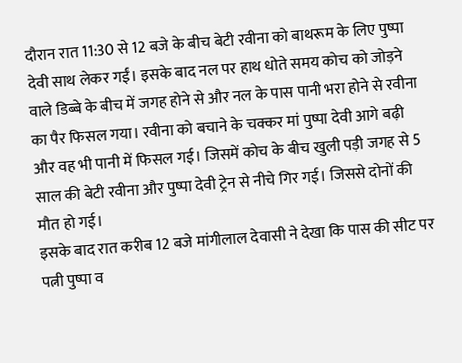दौरान रात 11:30 से 12 बजे के बीच बेटी रवीना को बाथरूम के लिए पुष्पा देवी साथ लेकर गईं। इसके बाद नल पर हाथ धोते समय कोच को जोड़ने वाले डिब्बे के बीच में जगह होने से और नल के पास पानी भरा होने से रवीना का पैर फिसल गया। रवीना को बचाने के चक्कर मां पुष्पा देवी आगे बढ़ी और वह भी पानी में फिसल गई। जिसमें कोच के बीच खुली पड़ी जगह से 5 साल की बेटी रवीना और पुष्पा देवी ट्रेन से नीचे गिर गई। जिससे दोनों की मौत हो गई।
इसके बाद रात करीब 12 बजे मांगीलाल देवासी ने देखा कि पास की सीट पर पत्नी पुष्पा व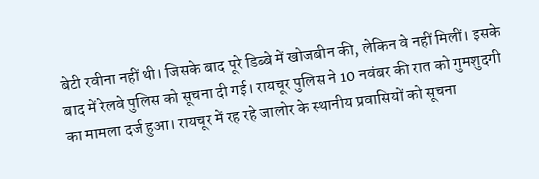बेटी रवीना नहीं थी। जिसके बाद पूरे डिब्बे में खोजबीन की, लेकिन वे नहीं मिलीं। इसके बाद में रेलवे पुलिस को सूचना दी गई। रायचूर पुलिस ने 10 नवंबर की रात को गुमशुदगी का मामला दर्ज हुआ। रायचूर में रह रहे जालोर के स्थानीय प्रवासियों को सूचना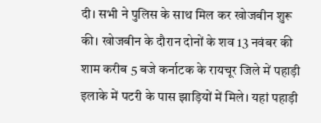दी। सभी ने पुलिस के साथ मिल कर खोजबीन शुरू की। खोजबीन के दौरान दोनों के शव 13 नवंबर की शाम करीब 5 बजे कर्नाटक के रायचूर जिले में पहाड़ी इलाके में पटरी के पास झाड़ियों में मिले। यहां पहाड़ी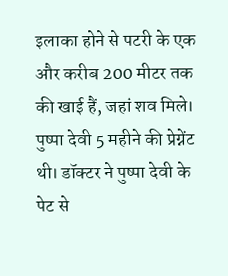इलाका होने से पटरी के एक और करीब 200 मीटर तक की खाई हैं, जहां शव मिले। पुष्पा देवी 5 महीने की प्रेग्नेंट थी। डॉक्टर ने पुष्पा देवी के पेट से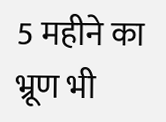5 महीने का भ्रूण भी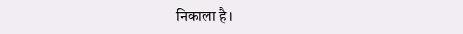निकाला है।